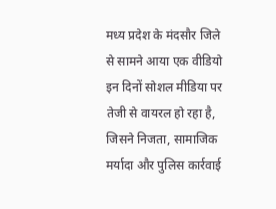मध्य प्रदेश के मंदसौर जिले से सामने आया एक वीडियो इन दिनों सोशल मीडिया पर तेजी से वायरल हो रहा है, जिसने निजता, सामाजिक मर्यादा और पुलिस कार्रवाई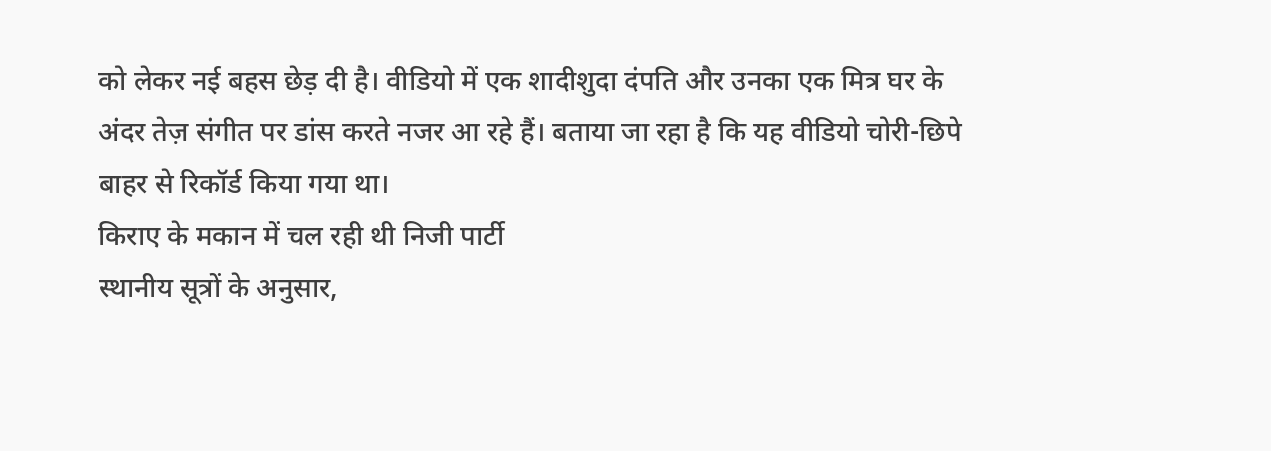को लेकर नई बहस छेड़ दी है। वीडियो में एक शादीशुदा दंपति और उनका एक मित्र घर के अंदर तेज़ संगीत पर डांस करते नजर आ रहे हैं। बताया जा रहा है कि यह वीडियो चोरी-छिपे बाहर से रिकॉर्ड किया गया था।
किराए के मकान में चल रही थी निजी पार्टी
स्थानीय सूत्रों के अनुसार,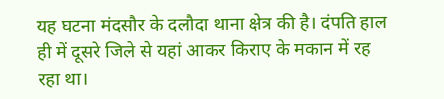यह घटना मंदसौर के दलौदा थाना क्षेत्र की है। दंपति हाल ही में दूसरे जिले से यहां आकर किराए के मकान में रह रहा था।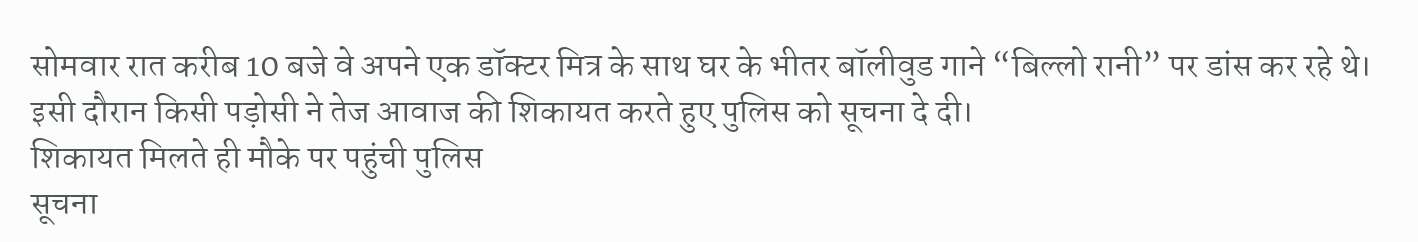सोमवार रात करीब 10 बजे वे अपने एक डॉक्टर मित्र के साथ घर के भीतर बॉलीवुड गाने “बिल्लो रानी” पर डांस कर रहे थे। इसी दौरान किसी पड़ोसी ने तेज आवाज की शिकायत करते हुए पुलिस को सूचना दे दी।
शिकायत मिलते ही मौके पर पहुंची पुलिस
सूचना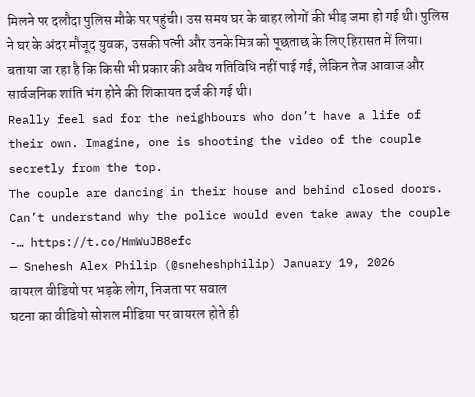मिलने पर दलौदा पुलिस मौके पर पहुंची। उस समय घर के बाहर लोगों की भीड़ जमा हो गई थी। पुलिस ने घर के अंदर मौजूद युवक, उसकी पत्नी और उनके मित्र को पूछताछ के लिए हिरासत में लिया। बताया जा रहा है कि किसी भी प्रकार की अवैध गतिविधि नहीं पाई गई, लेकिन तेज आवाज और सार्वजनिक शांति भंग होने की शिकायत दर्ज की गई थी।
Really feel sad for the neighbours who don’t have a life of their own. Imagine, one is shooting the video of the couple secretly from the top.
The couple are dancing in their house and behind closed doors. Can’t understand why the police would even take away the couple -… https://t.co/HmWuJB8efc
— Snehesh Alex Philip (@sneheshphilip) January 19, 2026
वायरल वीडियो पर भड़के लोग, निजता पर सवाल
घटना का वीडियो सोशल मीडिया पर वायरल होते ही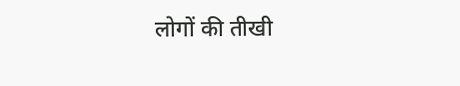लोगों की तीखी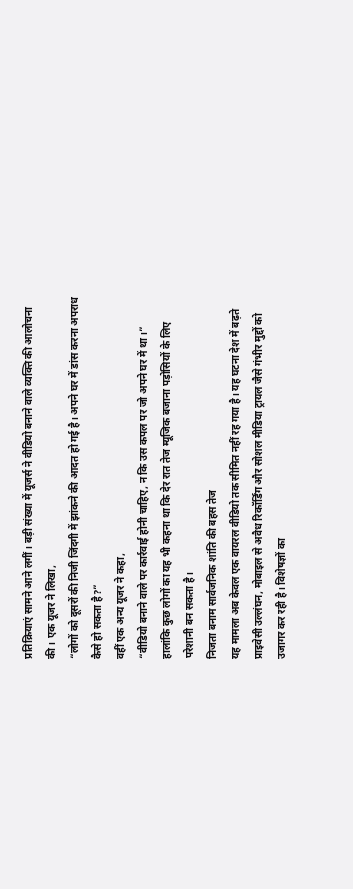प्रतिक्रियाएं सामने आने लगीं। बड़ी संख्या में यूजर्स ने वीडियो बनाने वाले व्यक्ति की आलोचना की। एक यूजर ने लिखा,
“लोगों को दूसरों की निजी जिंदगी में झांकने की आदत हो गई है। अपने घर में डांस करना अपराध कैसे हो सकता है?”
वहीं एक अन्य यूजर ने कहा,
“वीडियो बनाने वाले पर कार्रवाई होनी चाहिए, न कि उस कपल पर जो अपने घर में था।”
हालांकि कुछ लोगों का यह भी कहना था कि देर रात तेज म्यूजिक बजाना पड़ोसियों के लिए परेशानी बन सकता है।
निजता बनाम सार्वजनिक शांति की बहस तेज
यह मामला अब केवल एक वायरल वीडियो तक सीमित नहीं रह गया है। यह घटना देश में बढ़ते प्राइवेसी उल्लंघन, मोबाइल से अवैध रिकॉर्डिंग और सोशल मीडिया ट्रायल जैसे गंभीर मुद्दों को उजागर कर रही है। विशेषज्ञों का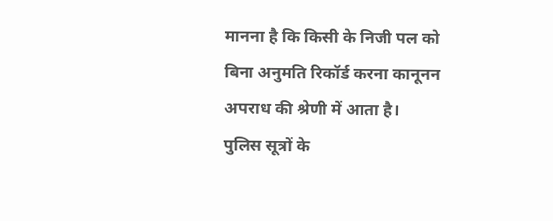मानना है कि किसी के निजी पल को बिना अनुमति रिकॉर्ड करना कानूनन अपराध की श्रेणी में आता है।
पुलिस सूत्रों के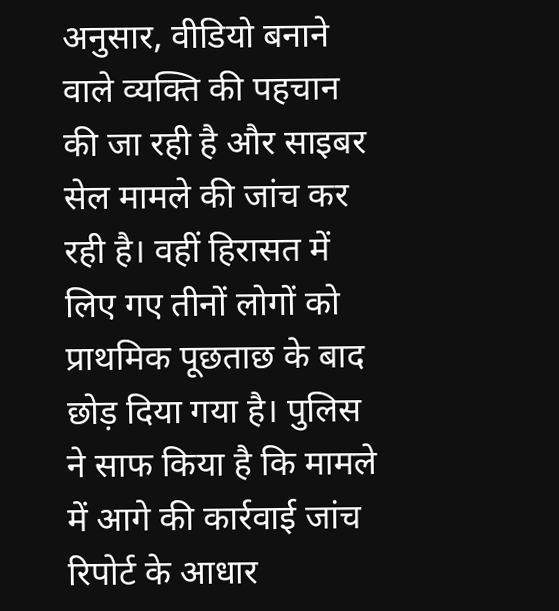अनुसार, वीडियो बनाने वाले व्यक्ति की पहचान की जा रही है और साइबर सेल मामले की जांच कर रही है। वहीं हिरासत में लिए गए तीनों लोगों को प्राथमिक पूछताछ के बाद छोड़ दिया गया है। पुलिस ने साफ किया है कि मामले में आगे की कार्रवाई जांच रिपोर्ट के आधार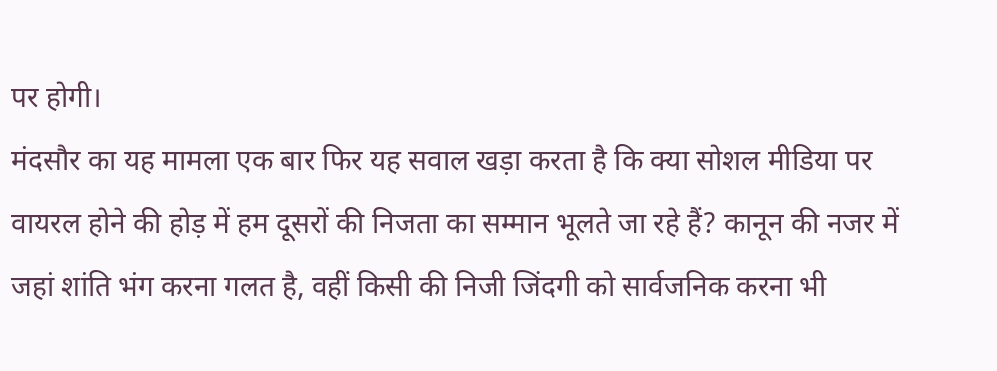पर होगी।
मंदसौर का यह मामला एक बार फिर यह सवाल खड़ा करता है कि क्या सोशल मीडिया पर वायरल होने की होड़ में हम दूसरों की निजता का सम्मान भूलते जा रहे हैं? कानून की नजर में जहां शांति भंग करना गलत है, वहीं किसी की निजी जिंदगी को सार्वजनिक करना भी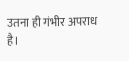उतना ही गंभीर अपराध है।